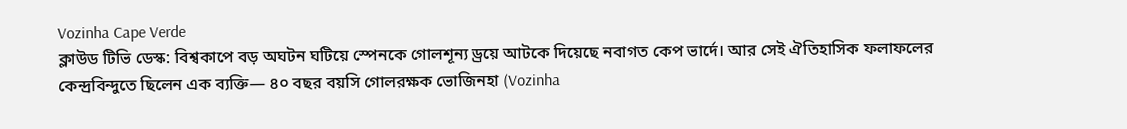Vozinha Cape Verde
ক্লাউড টিভি ডেস্ক: বিশ্বকাপে বড় অঘটন ঘটিয়ে স্পেনকে গোলশূন্য ড্রয়ে আটকে দিয়েছে নবাগত কেপ ভার্দে। আর সেই ঐতিহাসিক ফলাফলের কেন্দ্রবিন্দুতে ছিলেন এক ব্যক্তি— ৪০ বছর বয়সি গোলরক্ষক ভোজিনহা (Vozinha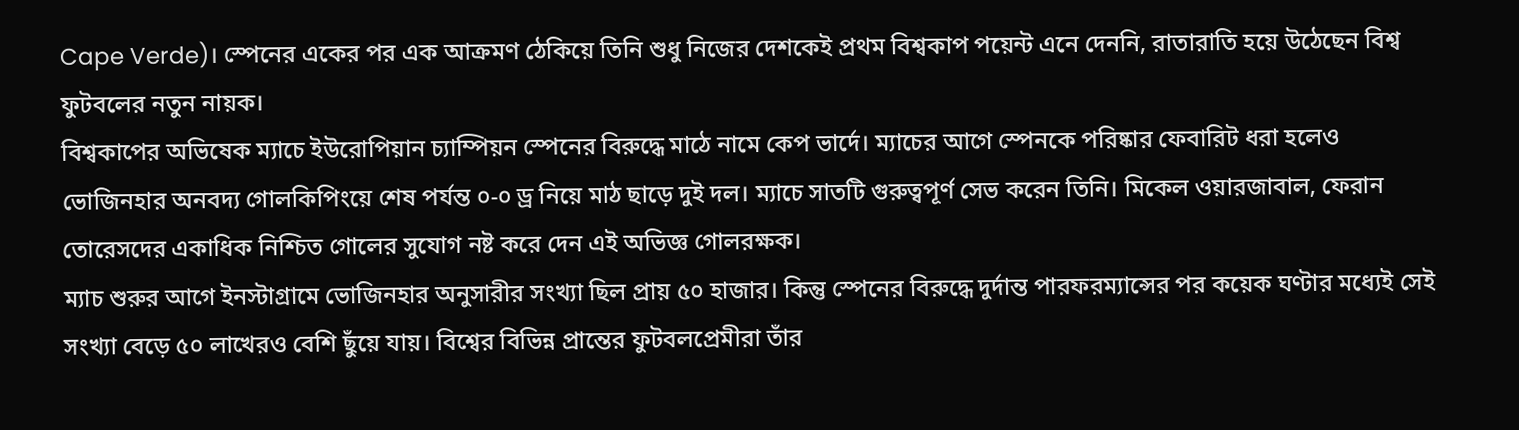Cape Verde)। স্পেনের একের পর এক আক্রমণ ঠেকিয়ে তিনি শুধু নিজের দেশকেই প্রথম বিশ্বকাপ পয়েন্ট এনে দেননি, রাতারাতি হয়ে উঠেছেন বিশ্ব ফুটবলের নতুন নায়ক।
বিশ্বকাপের অভিষেক ম্যাচে ইউরোপিয়ান চ্যাম্পিয়ন স্পেনের বিরুদ্ধে মাঠে নামে কেপ ভার্দে। ম্যাচের আগে স্পেনকে পরিষ্কার ফেবারিট ধরা হলেও ভোজিনহার অনবদ্য গোলকিপিংয়ে শেষ পর্যন্ত ০-০ ড্র নিয়ে মাঠ ছাড়ে দুই দল। ম্যাচে সাতটি গুরুত্বপূর্ণ সেভ করেন তিনি। মিকেল ওয়ারজাবাল, ফেরান তোরেসদের একাধিক নিশ্চিত গোলের সুযোগ নষ্ট করে দেন এই অভিজ্ঞ গোলরক্ষক।
ম্যাচ শুরুর আগে ইনস্টাগ্রামে ভোজিনহার অনুসারীর সংখ্যা ছিল প্রায় ৫০ হাজার। কিন্তু স্পেনের বিরুদ্ধে দুর্দান্ত পারফরম্যান্সের পর কয়েক ঘণ্টার মধ্যেই সেই সংখ্যা বেড়ে ৫০ লাখেরও বেশি ছুঁয়ে যায়। বিশ্বের বিভিন্ন প্রান্তের ফুটবলপ্রেমীরা তাঁর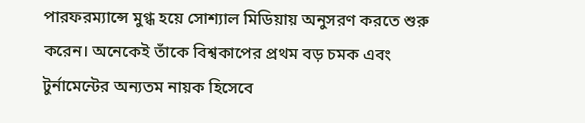পারফরম্যান্সে মুগ্ধ হয়ে সোশ্যাল মিডিয়ায় অনুসরণ করতে শুরু করেন। অনেকেই তাঁকে বিশ্বকাপের প্রথম বড় চমক এবং টুর্নামেন্টের অন্যতম নায়ক হিসেবে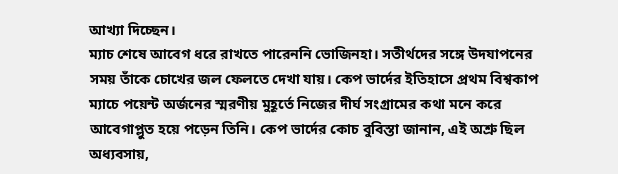আখ্যা দিচ্ছেন।
ম্যাচ শেষে আবেগ ধরে রাখতে পারেননি ভোজিনহা। সতীর্থদের সঙ্গে উদযাপনের সময় তাঁকে চোখের জল ফেলতে দেখা যায়। কেপ ভার্দের ইতিহাসে প্রথম বিশ্বকাপ ম্যাচে পয়েন্ট অর্জনের স্মরণীয় মুহূর্তে নিজের দীর্ঘ সংগ্রামের কথা মনে করে আবেগাপ্লুত হয়ে পড়েন তিনি। কেপ ভার্দের কোচ বুবিস্তা জানান, এই অশ্রু ছিল অধ্যবসায়,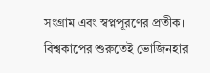সংগ্রাম এবং স্বপ্নপূরণের প্রতীক।
বিশ্বকাপের শুরুতেই ভোজিনহার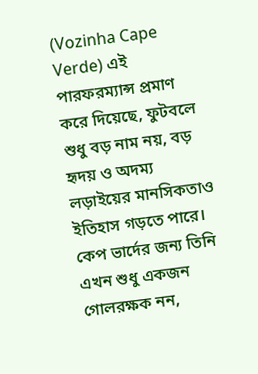(Vozinha Cape Verde) এই পারফরম্যান্স প্রমাণ করে দিয়েছে, ফুটবলে শুধু বড় নাম নয়, বড় হৃদয় ও অদম্য লড়াইয়ের মানসিকতাও ইতিহাস গড়তে পারে। কেপ ভার্দের জন্য তিনি এখন শুধু একজন গোলরক্ষক নন,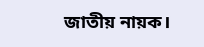জাতীয় নায়ক।